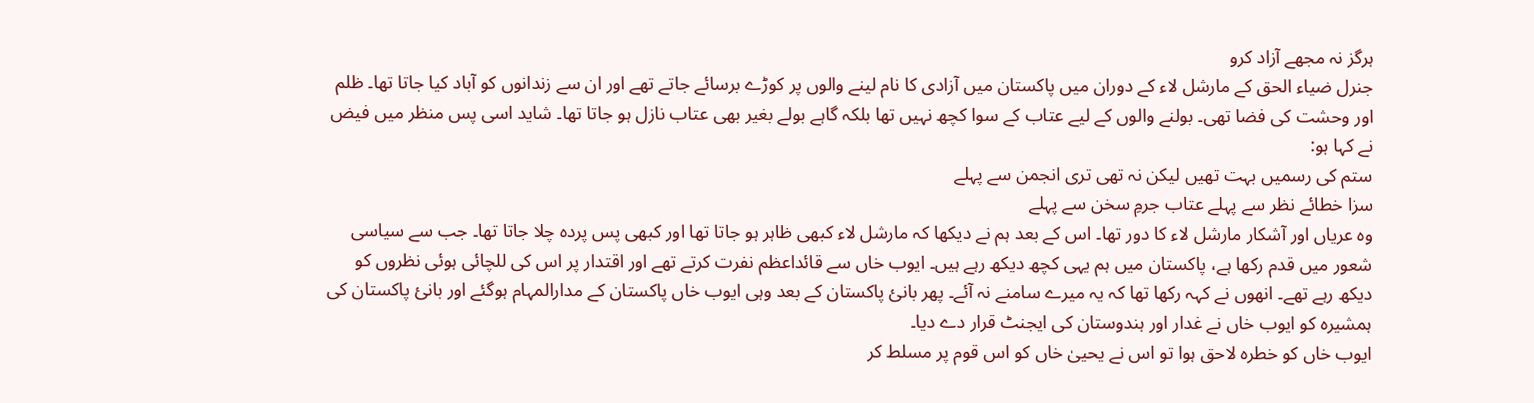ہرگز نہ مجھے آزاد کرو
جنرل ضیاء الحق کے مارشل لاء کے دوران میں پاکستان میں آزادی کا نام لینے والوں پر کوڑے برسائے جاتے تھے اور ان سے زندانوں کو آباد کیا جاتا تھا۔ ظلم اور وحشت کی فضا تھی۔ بولنے والوں کے لیے عتاب کے سوا کچھ نہیں تھا بلکہ گاہے بولے بغیر بھی عتاب نازل ہو جاتا تھا۔ شاید اسی پس منظر میں فیض نے کہا ہو:
ستم کی رسمیں بہت تھیں لیکن نہ تھی تری انجمن سے پہلے
سزا خطائے نظر سے پہلے عتاب جرمِ سخن سے پہلے
وہ عریاں اور آشکار مارشل لاء کا دور تھا۔ اس کے بعد ہم نے دیکھا کہ مارشل لاء کبھی ظاہر ہو جاتا تھا اور کبھی پس پردہ چلا جاتا تھا۔ جب سے سیاسی شعور میں قدم رکھا ہے، پاکستان میں ہم یہی کچھ دیکھ رہے ہیں۔ ایوب خاں سے قائداعظم نفرت کرتے تھے اور اقتدار پر اس کی للچائی ہوئی نظروں کو دیکھ رہے تھے۔ انھوں نے کہہ رکھا تھا کہ یہ میرے سامنے نہ آئے۔ پھر بانیٔ پاکستان کے بعد وہی ایوب خاں پاکستان کے مدارالمہام ہوگئے اور بانیٔ پاکستان کی ہمشیرہ کو ایوب خاں نے غدار اور ہندوستان کی ایجنٹ قرار دے دیا۔
ایوب خاں کو خطرہ لاحق ہوا تو اس نے یحییٰ خاں کو اس قوم پر مسلط کر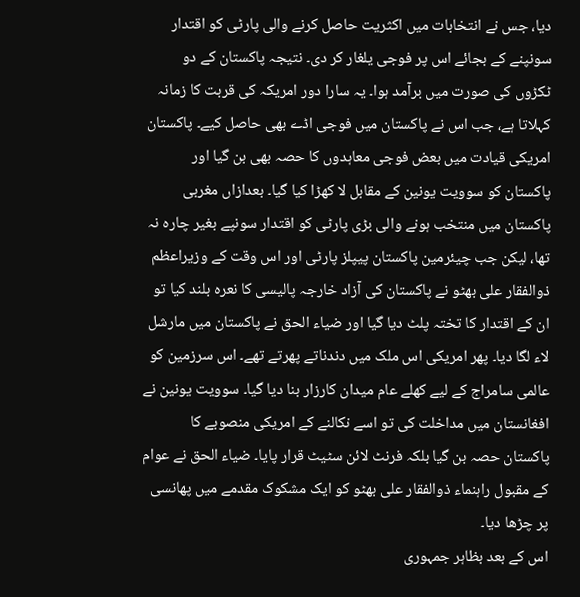دیا، جس نے انتخابات میں اکثریت حاصل کرنے والی پارٹی کو اقتدار سونپنے کے بجائے اس پر فوجی یلغار کر دی۔ نتیجہ پاکستان کے دو ٹکڑوں کی صورت میں برآمد ہوا۔ یہ سارا دور امریکہ کی قربت کا زمانہ کہلاتا ہے، جب اس نے پاکستان میں فوجی اڈے بھی حاصل کیے۔ پاکستان امریکی قیادت میں بعض فوجی معاہدوں کا حصہ بھی بن گیا اور پاکستان کو سوویت یونین کے مقابل لا کھڑا کیا گیا۔ بعدازاں مغربی پاکستان میں منتخب ہونے والی بڑی پارٹی کو اقتدار سونپے بغیر چارہ نہ تھا، لیکن جب چیئرمین پاکستان پیپلز پارٹی اور اس وقت کے وزیراعظم ذوالفقار علی بھٹو نے پاکستان کی آزاد خارجہ پالیسی کا نعرہ بلند کیا تو ان کے اقتدار کا تختہ پلٹ دیا گیا اور ضیاء الحق نے پاکستان میں مارشل لاء لگا دیا۔ پھر امریکی اس ملک میں دندناتے پھرتے تھے۔ اس سرزمین کو عالمی سامراج کے لیے کھلے عام میدان کارزار بنا دیا گیا۔ سوویت یونین نے افغانستان میں مداخلت کی تو اسے نکالنے کے امریکی منصوبے کا پاکستان حصہ بن گیا بلکہ فرنٹ لائن سٹیٹ قرار پایا۔ ضیاء الحق نے عوام کے مقبول راہنماء ذوالفقار علی بھٹو کو ایک مشکوک مقدمے میں پھانسی پر چڑھا دیا۔
اس کے بعد بظاہر جمہوری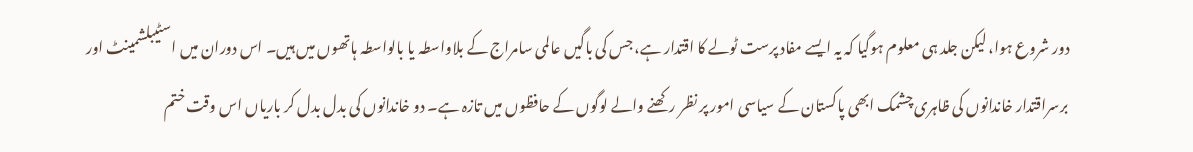دور شروع ہوا، لیکن جلد ہی معلوم ہوگیا کہ یہ ایسے مفاد پرست ٹولے کا اقتدار ہے، جس کی باگیں عالمی سامراج کے بلاواسطہ یا بالواسطہ ہاتھوں میں ہیں۔ اس دوران میں اسٹیبلشمینٹ اور برسراقتدار خاندانوں کی ظاہری چشمک ابھی پاکستان کے سیاسی امور پر نظر رکھنے والے لوگوں کے حافظوں میں تازہ ہے۔ دو خاندانوں کی بدل بدل کر باریاں اس وقت ختم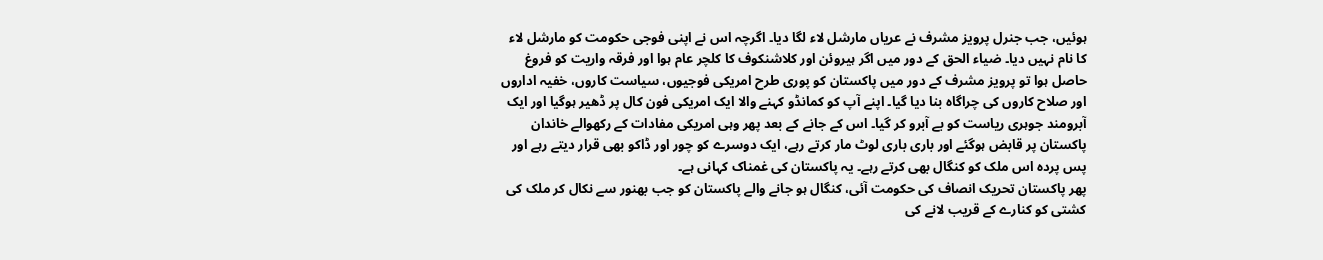ہوئیں، جب جنرل پرویز مشرف نے عریاں مارشل لاء لگا دیا۔ اگرچہ اس نے اپنی فوجی حکومت کو مارشل لاء کا نام نہیں دیا۔ ضیاء الحق کے دور میں اگر ہیروئن اور کلاشنکوف کا کلچر عام ہوا اور فرقہ واریت کو فروغ حاصل ہوا تو پرویز مشرف کے دور میں پاکستان کو پوری طرح امریکی فوجیوں، سیاست کاروں، خفیہ اداروں اور صلاح کاروں کی چراگاہ بنا دیا گیا۔ اپنے آپ کو کمانڈو کہنے والا ایک امریکی فون کال پر ڈھیر ہوگیا اور ایک آبرومند جوہری ریاست کو بے آبرو کر گیا۔ اس کے جانے کے بعد پھر وہی امریکی مفادات کے رکھوالے خاندان پاکستان پر قابض ہوگئے اور باری باری لوٹ مار کرتے رہے، ایک دوسرے کو چور اور ڈاکو بھی قرار دیتے رہے اور پس پردہ اس ملک کو کنگال بھی کرتے رہے۔ یہ پاکستان کی غمناک کہانی ہے۔
پھر پاکستان تحریک انصاف کی حکومت آئی، کنگال ہو جانے والے پاکستان کو جب بھنور سے نکال کر ملک کی کشتی کو کنارے کے قریب لانے کی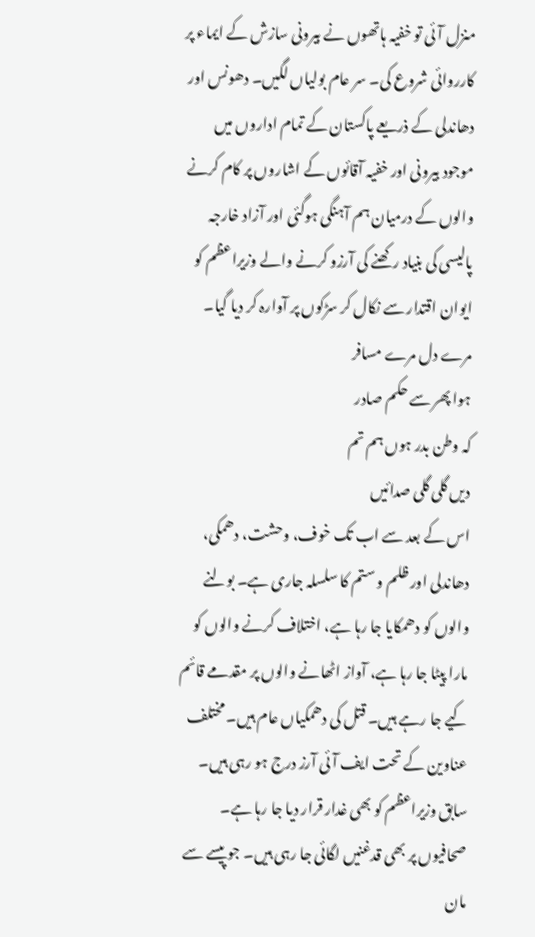منزل آئی تو خفیہ ہاتھوں نے بیرونی سازش کے ایماء پر کارروائی شروع کی۔ سر عام بولیاں لگیں۔ دھونس اور دھاندلی کے ذریعے پاکستان کے تمام اداروں میں موجود بیرونی اور خفیہ آقائوں کے اشاروں پر کام کرنے والوں کے درمیان ہم آہنگی ہوگئی اور آزاد خارجہ پالیسی کی بنیاد رکھنے کی آرزو کرنے والے وزیراعظم کو ایوان اقتدار سے نکال کر سڑکوں پر آوارہ کر دیا گیا۔
مرے دل مرے مسافر
ہوا پھر سے حکم صادر
کہ وطن بدر ہوں ہم تم
دیں گلی گلی صدائیں
اس کے بعد سے اب تک خوف، وحشت، دھمکی، دھاندلی اور ظلم و ستم کا سلسلہ جاری ہے۔ بولنے والوں کو دھمکایا جا رہا ہے، اختلاف کرنے والوں کو مارا پیٹا جا رہا ہے، آواز اٹھانے والوں پر مقدمے قائم کیے جا رہے ہیں۔ قتل کی دھمکیاں عام ہیں۔ مختلف عناوین کے تحت ایف آئی آرز درج ہو رہی ہیں۔ سابق وزیراعظم کو بھی غدار قرار دیا جا رہا ہے۔ صحافیوں پر بھی قدغنیں لگائی جا رہی ہیں۔ جو پیسے سے مان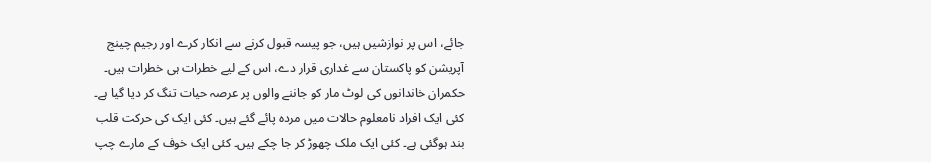جائے، اس پر نوازشیں ہیں، جو پیسہ قبول کرنے سے انکار کرے اور رجیم چینج آپریشن کو پاکستان سے غداری قرار دے، اس کے لیے خطرات ہی خطرات ہیں۔ حکمران خاندانوں کی لوٹ مار کو جاننے والوں پر عرصہ حیات تنگ کر دیا گیا ہے۔ کئی ایک افراد نامعلوم حالات میں مردہ پائے گئے ہیں۔ کئی ایک کی حرکت قلب بند ہوگئی ہے۔ کئی ایک ملک چھوڑ کر جا چکے ہیں۔ کئی ایک خوف کے مارے چپ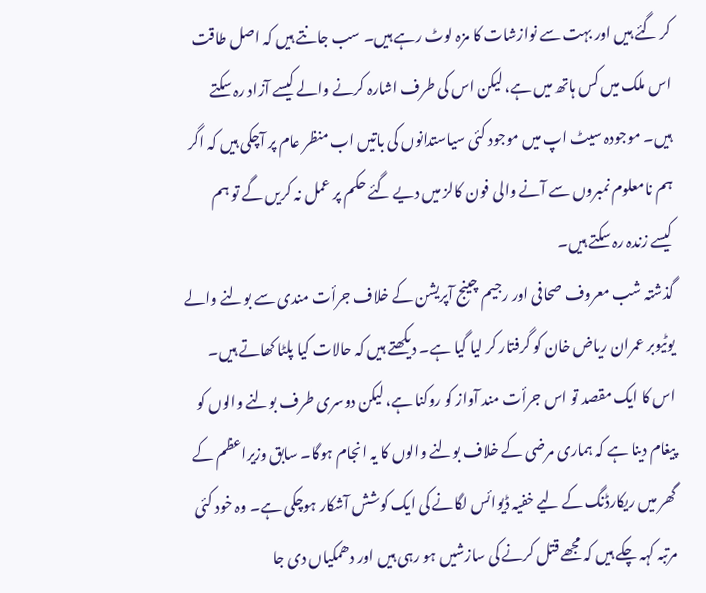کر گئے ہیں اور بہت سے نوازشات کا مزہ لوٹ رہے ہیں۔ سب جانتے ہیں کہ اصل طاقت اس ملک میں کس ہاتھ میں ہے، لیکن اس کی طرف اشارہ کرنے والے کیسے آزاد رہ سکتے ہیں۔ موجودہ سیٹ اپ میں موجود کئی سیاستدانوں کی باتیں اب منظر عام پر آچکی ہیں کہ اگر ہم نامعلوم نمبروں سے آنے والی فون کالز میں دیے گئے حکم پر عمل نہ کریں گے تو ہم کیسے زندہ رہ سکتے ہیں۔
گذشتہ شب معروف صحافی اور رجیم چینج آپریشن کے خلاف جرأت مندی سے بولنے والے یوٹیوبر عمران ریاض خان کو گرفتار کر لیا گیا ہے۔ دیکھتے ہیں کہ حالات کیا پلٹا کھاتے ہیں۔ اس کا ایک مقصد تو اس جرأت مند آواز کو روکنا ہے، لیکن دوسری طرف بولنے والوں کو پیغام دینا ہے کہ ہماری مرضی کے خلاف بولنے والوں کا یہ انجام ہوگا۔ سابق وزیراعظم کے گھر میں ریکارڈنگ کے لیے خفیہ ڈیوائس لگانے کی ایک کوشش آشکار ہوچکی ہے۔ وہ خود کئی مرتبہ کہہ چکے ہیں کہ مجھے قتل کرنے کی سازشیں ہو رہی ہیں اور دھمکیاں دی جا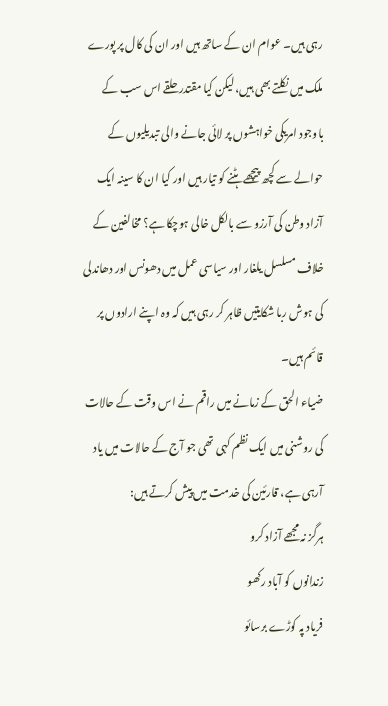رہی ہیں۔ عوام ان کے ساتھ ہیں اور ان کی کال پر پورے ملک میں نکلتے بھی ہیں، لیکن کیا مقتدر حلقے اس سب کے باوجود امریکی خواہشوں پر لائی جانے والی تبدیلیوں کے حوالے سے کچھ پیچھے ہٹنے کو تیار ہیں اور کیا ان کا سینہ ایک آزاد وطن کی آرزو سے بالکل خالی ہوچکا ہے؟ مخالفین کے خلاف مسلسل یلغار اور سیاسی عمل میں دھونس اور دھاندلی کی ہوش ربا شکایتیں ظاہر کر رہی ہیں کہ وہ اپنے ارادوں پر قائم ہیں۔
ضیاء الحق کے زمانے میں راقم نے اس وقت کے حالات کی روشنی میں ایک نظم کہی تھی جو آج کے حالات میں یاد آرہی ہے، قارئین کی خدمت میں پیش کرتے ہیں:
ہرگز نہ مجھے آزاد کرو
زندانوں کو آباد رکھو
فریاد پہ کوڑے برسائو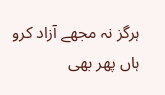ہرگز نہ مجھے آزاد کرو
ہاں پھر بھی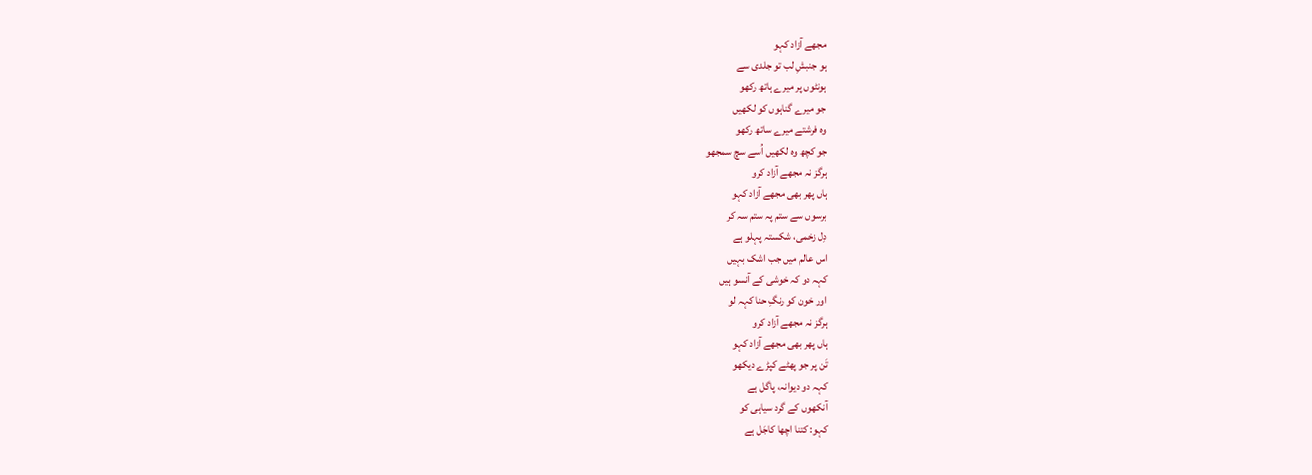مجھے آزاد کہو
ہو جنبشِ لب تو جلدی سے
ہونٹوں پر میرے ہاتھ رکھو
جو میرے گناہوں کو لکھیں
وہ فرشتے میرے ساتھ رکھو
جو کچھ وہ لکھیں اُسے سچ سمجھو
ہرگز نہ مجھے آزاد کرو
ہاں پھر بھی مجھے آزاد کہو
برسوں سے ستم پہ ستم سہ کر
دِل زخمی، شکستہ پہلو ہے
اس عالم میں جب اشک بہیں
کہہ دو کہ خوشی کے آنسو ہیں
اور خون کو رنگِ حنا کہہ لو
ہرگز نہ مجھے آزاد کرو
ہاں پھر بھی مجھے آزاد کہو
تَن پر جو پھٹے کپڑے دیکھو
کہہ دو دیوانہ، پاگل ہے
آنکھوں کے گرد سیاہی کو
کہو: کتنا اچھا کاجَل ہے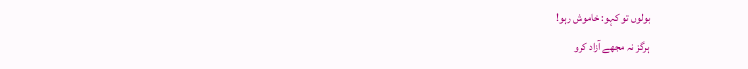بولوں تو کہو: خاموش رہو!
ہرگز نہ مجھے آزاد کرو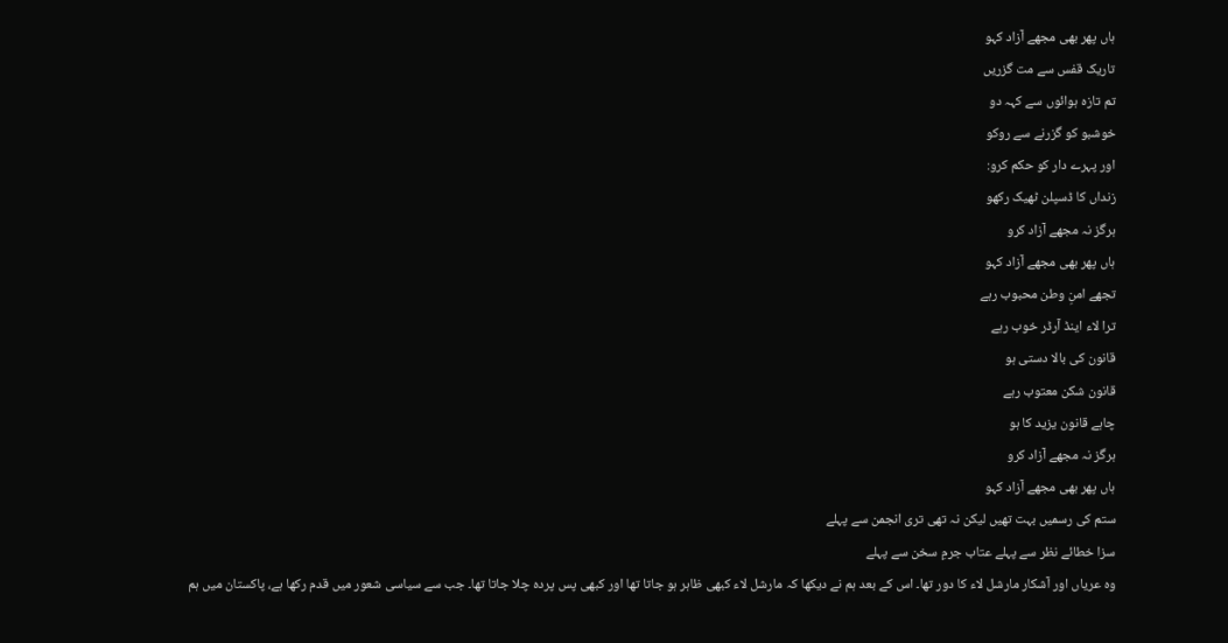ہاں پھر بھی مجھے آزاد کہو
تاریک قفس سے مت گزریں
تم تازہ ہوائوں سے کہہ دو
خوشبو کو گزرنے سے روکو
اور پہرے دار کو حکم کرو:
زنداں کا ڈسپلن ٹھیک رکھو
ہرگز نہ مجھے آزاد کرو
ہاں پھر بھی مجھے آزاد کہو
تجھے امنِ وطن محبوب رہے
ترا لاء اینڈ آرڈر خوب رہے
قانون کی بالا دستی ہو
قانون شکن معتوب رہے
چاہے قانون یزید کا ہو
ہرگز نہ مجھے آزاد کرو
ہاں پھر بھی مجھے آزاد کہو
ستم کی رسمیں بہت تھیں لیکن نہ تھی تری انجمن سے پہلے
سزا خطائے نظر سے پہلے عتاب جرمِ سخن سے پہلے
وہ عریاں اور آشکار مارشل لاء کا دور تھا۔ اس کے بعد ہم نے دیکھا کہ مارشل لاء کبھی ظاہر ہو جاتا تھا اور کبھی پس پردہ چلا جاتا تھا۔ جب سے سیاسی شعور میں قدم رکھا ہے، پاکستان میں ہم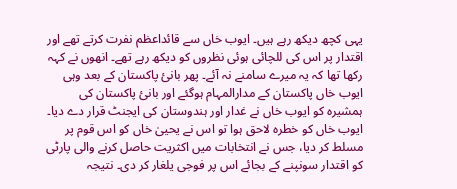یہی کچھ دیکھ رہے ہیں۔ ایوب خاں سے قائداعظم نفرت کرتے تھے اور اقتدار پر اس کی للچائی ہوئی نظروں کو دیکھ رہے تھے۔ انھوں نے کہہ رکھا تھا کہ یہ میرے سامنے نہ آئے۔ پھر بانیٔ پاکستان کے بعد وہی ایوب خاں پاکستان کے مدارالمہام ہوگئے اور بانیٔ پاکستان کی ہمشیرہ کو ایوب خاں نے غدار اور ہندوستان کی ایجنٹ قرار دے دیا۔
ایوب خاں کو خطرہ لاحق ہوا تو اس نے یحییٰ خاں کو اس قوم پر مسلط کر دیا، جس نے انتخابات میں اکثریت حاصل کرنے والی پارٹی کو اقتدار سونپنے کے بجائے اس پر فوجی یلغار کر دی۔ نتیجہ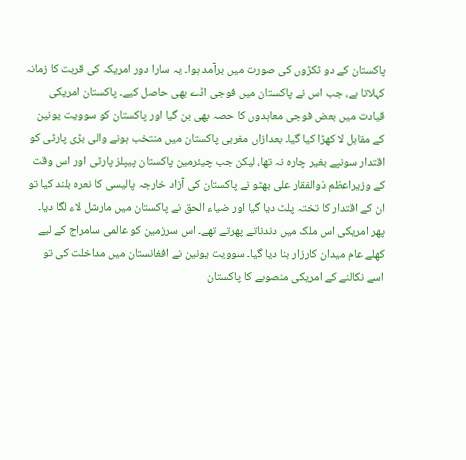پاکستان کے دو ٹکڑوں کی صورت میں برآمد ہوا۔ یہ سارا دور امریکہ کی قربت کا زمانہ کہلاتا ہے، جب اس نے پاکستان میں فوجی اڈے بھی حاصل کیے۔ پاکستان امریکی قیادت میں بعض فوجی معاہدوں کا حصہ بھی بن گیا اور پاکستان کو سوویت یونین کے مقابل لا کھڑا کیا گیا۔ بعدازاں مغربی پاکستان میں منتخب ہونے والی بڑی پارٹی کو اقتدار سونپے بغیر چارہ نہ تھا، لیکن جب چیئرمین پاکستان پیپلز پارٹی اور اس وقت کے وزیراعظم ذوالفقار علی بھٹو نے پاکستان کی آزاد خارجہ پالیسی کا نعرہ بلند کیا تو ان کے اقتدار کا تختہ پلٹ دیا گیا اور ضیاء الحق نے پاکستان میں مارشل لاء لگا دیا۔ پھر امریکی اس ملک میں دندناتے پھرتے تھے۔ اس سرزمین کو عالمی سامراج کے لیے کھلے عام میدان کارزار بنا دیا گیا۔ سوویت یونین نے افغانستان میں مداخلت کی تو اسے نکالنے کے امریکی منصوبے کا پاکستان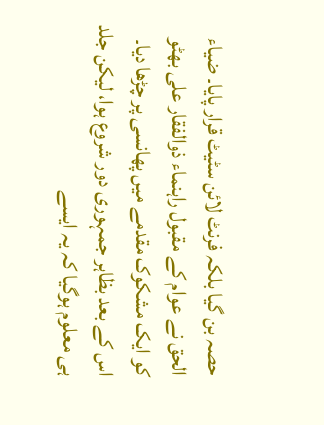حصہ بن گیا بلکہ فرنٹ لائن سٹیٹ قرار پایا۔ ضیاء الحق نے عوام کے مقبول راہنماء ذوالفقار علی بھٹو کو ایک مشکوک مقدمے میں پھانسی پر چڑھا دیا۔
اس کے بعد بظاہر جمہوری دور شروع ہوا، لیکن جلد ہی معلوم ہوگیا کہ یہ ایسے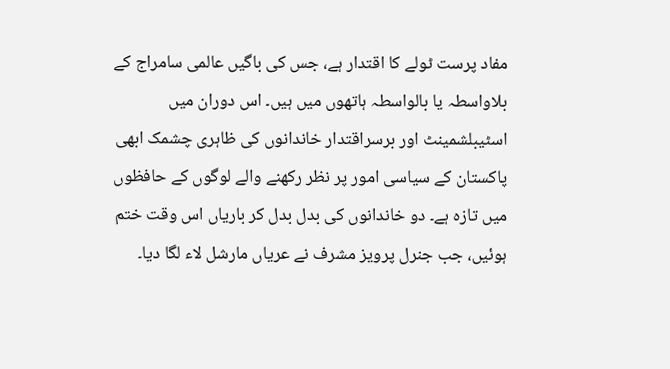مفاد پرست ٹولے کا اقتدار ہے، جس کی باگیں عالمی سامراج کے بلاواسطہ یا بالواسطہ ہاتھوں میں ہیں۔ اس دوران میں اسٹیبلشمینٹ اور برسراقتدار خاندانوں کی ظاہری چشمک ابھی پاکستان کے سیاسی امور پر نظر رکھنے والے لوگوں کے حافظوں میں تازہ ہے۔ دو خاندانوں کی بدل بدل کر باریاں اس وقت ختم ہوئیں، جب جنرل پرویز مشرف نے عریاں مارشل لاء لگا دیا۔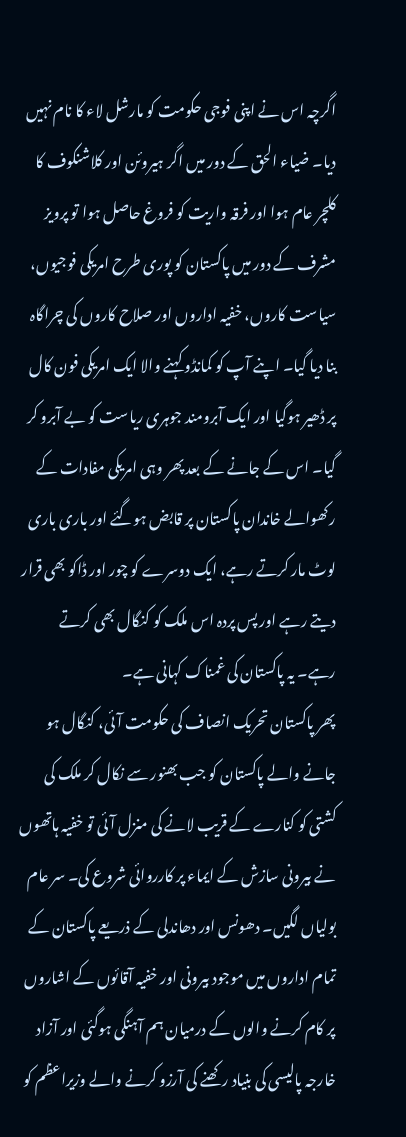اگرچہ اس نے اپنی فوجی حکومت کو مارشل لاء کا نام نہیں دیا۔ ضیاء الحق کے دور میں اگر ہیروئن اور کلاشنکوف کا کلچر عام ہوا اور فرقہ واریت کو فروغ حاصل ہوا تو پرویز مشرف کے دور میں پاکستان کو پوری طرح امریکی فوجیوں، سیاست کاروں، خفیہ اداروں اور صلاح کاروں کی چراگاہ بنا دیا گیا۔ اپنے آپ کو کمانڈو کہنے والا ایک امریکی فون کال پر ڈھیر ہوگیا اور ایک آبرومند جوہری ریاست کو بے آبرو کر گیا۔ اس کے جانے کے بعد پھر وہی امریکی مفادات کے رکھوالے خاندان پاکستان پر قابض ہوگئے اور باری باری لوٹ مار کرتے رہے، ایک دوسرے کو چور اور ڈاکو بھی قرار دیتے رہے اور پس پردہ اس ملک کو کنگال بھی کرتے رہے۔ یہ پاکستان کی غمناک کہانی ہے۔
پھر پاکستان تحریک انصاف کی حکومت آئی، کنگال ہو جانے والے پاکستان کو جب بھنور سے نکال کر ملک کی کشتی کو کنارے کے قریب لانے کی منزل آئی تو خفیہ ہاتھوں نے بیرونی سازش کے ایماء پر کارروائی شروع کی۔ سر عام بولیاں لگیں۔ دھونس اور دھاندلی کے ذریعے پاکستان کے تمام اداروں میں موجود بیرونی اور خفیہ آقائوں کے اشاروں پر کام کرنے والوں کے درمیان ہم آہنگی ہوگئی اور آزاد خارجہ پالیسی کی بنیاد رکھنے کی آرزو کرنے والے وزیراعظم کو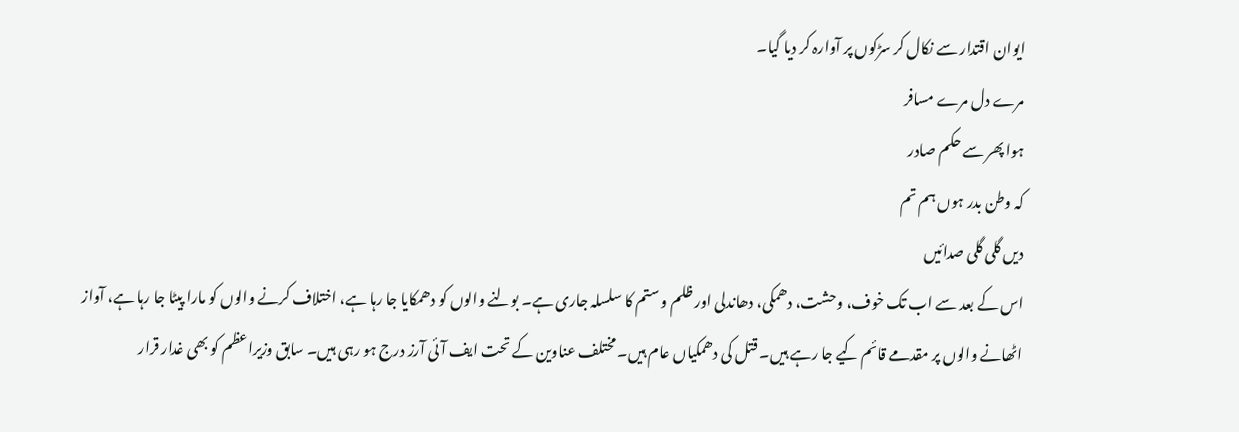ایوان اقتدار سے نکال کر سڑکوں پر آوارہ کر دیا گیا۔
مرے دل مرے مسافر
ہوا پھر سے حکم صادر
کہ وطن بدر ہوں ہم تم
دیں گلی گلی صدائیں
اس کے بعد سے اب تک خوف، وحشت، دھمکی، دھاندلی اور ظلم و ستم کا سلسلہ جاری ہے۔ بولنے والوں کو دھمکایا جا رہا ہے، اختلاف کرنے والوں کو مارا پیٹا جا رہا ہے، آواز اٹھانے والوں پر مقدمے قائم کیے جا رہے ہیں۔ قتل کی دھمکیاں عام ہیں۔ مختلف عناوین کے تحت ایف آئی آرز درج ہو رہی ہیں۔ سابق وزیراعظم کو بھی غدار قرار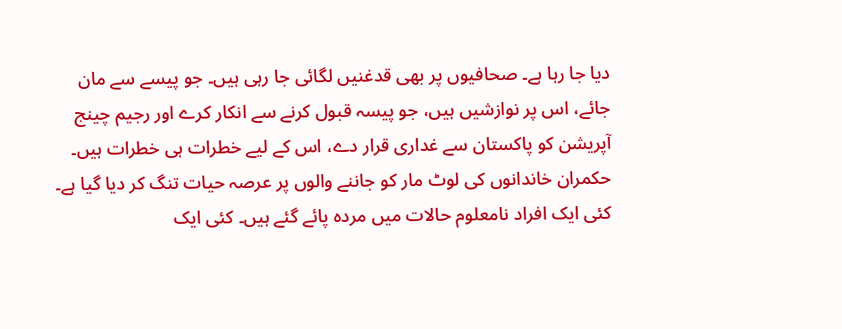دیا جا رہا ہے۔ صحافیوں پر بھی قدغنیں لگائی جا رہی ہیں۔ جو پیسے سے مان جائے، اس پر نوازشیں ہیں، جو پیسہ قبول کرنے سے انکار کرے اور رجیم چینج آپریشن کو پاکستان سے غداری قرار دے، اس کے لیے خطرات ہی خطرات ہیں۔ حکمران خاندانوں کی لوٹ مار کو جاننے والوں پر عرصہ حیات تنگ کر دیا گیا ہے۔ کئی ایک افراد نامعلوم حالات میں مردہ پائے گئے ہیں۔ کئی ایک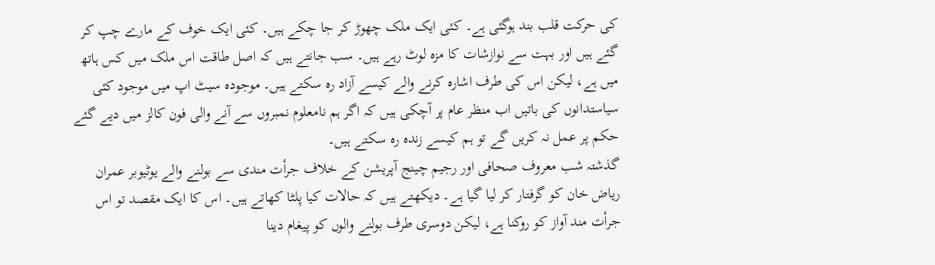کی حرکت قلب بند ہوگئی ہے۔ کئی ایک ملک چھوڑ کر جا چکے ہیں۔ کئی ایک خوف کے مارے چپ کر گئے ہیں اور بہت سے نوازشات کا مزہ لوٹ رہے ہیں۔ سب جانتے ہیں کہ اصل طاقت اس ملک میں کس ہاتھ میں ہے، لیکن اس کی طرف اشارہ کرنے والے کیسے آزاد رہ سکتے ہیں۔ موجودہ سیٹ اپ میں موجود کئی سیاستدانوں کی باتیں اب منظر عام پر آچکی ہیں کہ اگر ہم نامعلوم نمبروں سے آنے والی فون کالز میں دیے گئے حکم پر عمل نہ کریں گے تو ہم کیسے زندہ رہ سکتے ہیں۔
گذشتہ شب معروف صحافی اور رجیم چینج آپریشن کے خلاف جرأت مندی سے بولنے والے یوٹیوبر عمران ریاض خان کو گرفتار کر لیا گیا ہے۔ دیکھتے ہیں کہ حالات کیا پلٹا کھاتے ہیں۔ اس کا ایک مقصد تو اس جرأت مند آواز کو روکنا ہے، لیکن دوسری طرف بولنے والوں کو پیغام دینا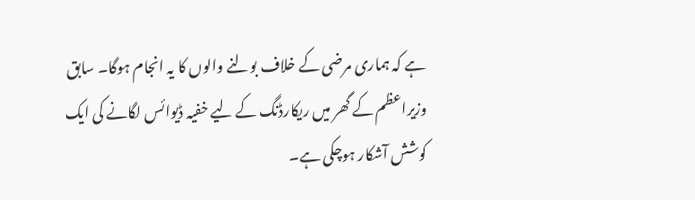ہے کہ ہماری مرضی کے خلاف بولنے والوں کا یہ انجام ہوگا۔ سابق وزیراعظم کے گھر میں ریکارڈنگ کے لیے خفیہ ڈیوائس لگانے کی ایک کوشش آشکار ہوچکی ہے۔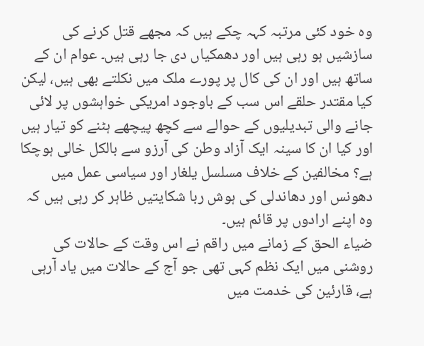وہ خود کئی مرتبہ کہہ چکے ہیں کہ مجھے قتل کرنے کی سازشیں ہو رہی ہیں اور دھمکیاں دی جا رہی ہیں۔ عوام ان کے ساتھ ہیں اور ان کی کال پر پورے ملک میں نکلتے بھی ہیں، لیکن کیا مقتدر حلقے اس سب کے باوجود امریکی خواہشوں پر لائی جانے والی تبدیلیوں کے حوالے سے کچھ پیچھے ہٹنے کو تیار ہیں اور کیا ان کا سینہ ایک آزاد وطن کی آرزو سے بالکل خالی ہوچکا ہے؟ مخالفین کے خلاف مسلسل یلغار اور سیاسی عمل میں دھونس اور دھاندلی کی ہوش ربا شکایتیں ظاہر کر رہی ہیں کہ وہ اپنے ارادوں پر قائم ہیں۔
ضیاء الحق کے زمانے میں راقم نے اس وقت کے حالات کی روشنی میں ایک نظم کہی تھی جو آج کے حالات میں یاد آرہی ہے، قارئین کی خدمت میں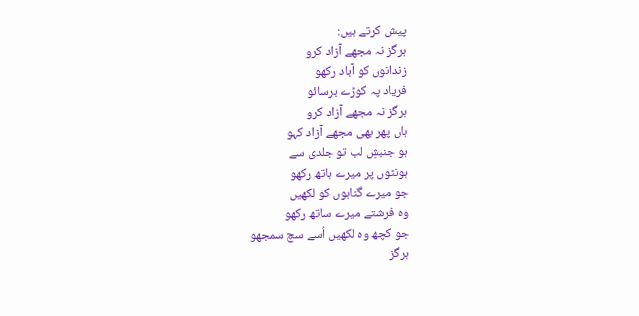پیش کرتے ہیں:
ہرگز نہ مجھے آزاد کرو
زندانوں کو آباد رکھو
فریاد پہ کوڑے برسائو
ہرگز نہ مجھے آزاد کرو
ہاں پھر بھی مجھے آزاد کہو
ہو جنبشِ لب تو جلدی سے
ہونٹوں پر میرے ہاتھ رکھو
جو میرے گناہوں کو لکھیں
وہ فرشتے میرے ساتھ رکھو
جو کچھ وہ لکھیں اُسے سچ سمجھو
ہرگز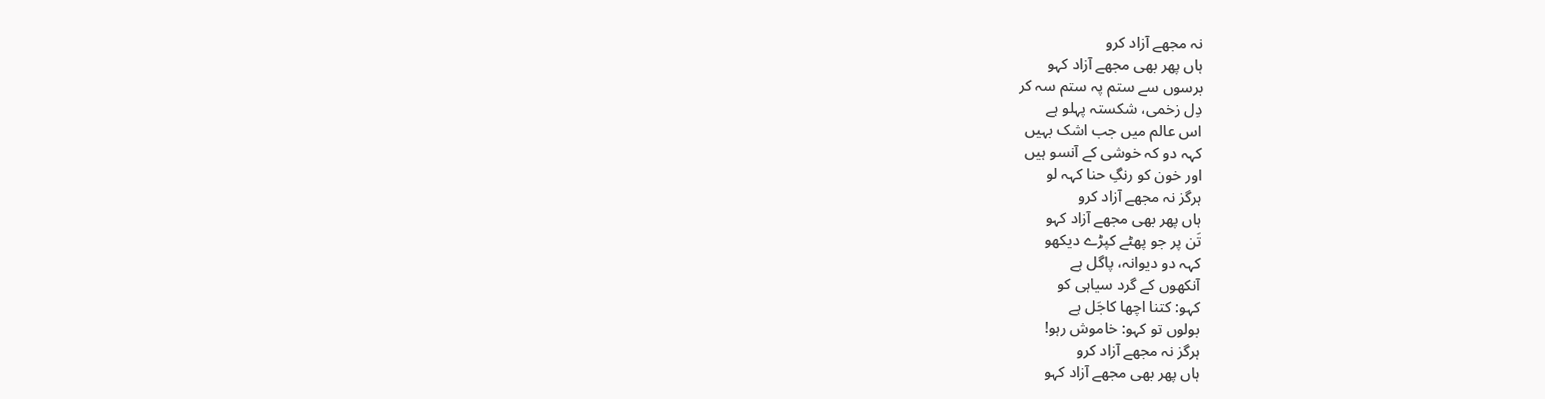نہ مجھے آزاد کرو
ہاں پھر بھی مجھے آزاد کہو
برسوں سے ستم پہ ستم سہ کر
دِل زخمی، شکستہ پہلو ہے
اس عالم میں جب اشک بہیں
کہہ دو کہ خوشی کے آنسو ہیں
اور خون کو رنگِ حنا کہہ لو
ہرگز نہ مجھے آزاد کرو
ہاں پھر بھی مجھے آزاد کہو
تَن پر جو پھٹے کپڑے دیکھو
کہہ دو دیوانہ، پاگل ہے
آنکھوں کے گرد سیاہی کو
کہو: کتنا اچھا کاجَل ہے
بولوں تو کہو: خاموش رہو!
ہرگز نہ مجھے آزاد کرو
ہاں پھر بھی مجھے آزاد کہو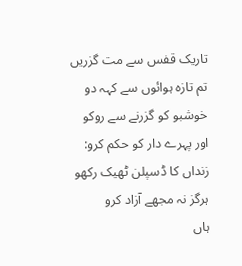تاریک قفس سے مت گزریں
تم تازہ ہوائوں سے کہہ دو
خوشبو کو گزرنے سے روکو
اور پہرے دار کو حکم کرو:
زنداں کا ڈسپلن ٹھیک رکھو
ہرگز نہ مجھے آزاد کرو
ہاں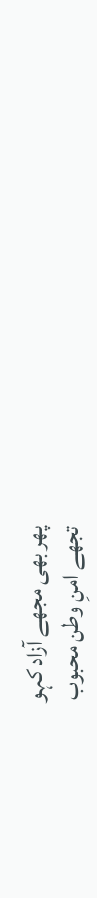پھر بھی مجھے آزاد کہو
تجھے امنِ وطن محبوب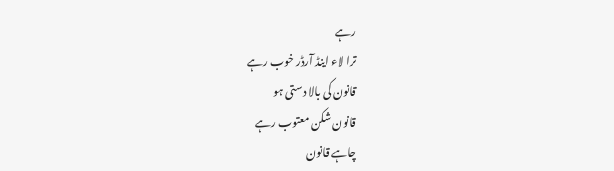رہے
ترا لاء اینڈ آرڈر خوب رہے
قانون کی بالا دستی ہو
قانون شکن معتوب رہے
چاہے قانون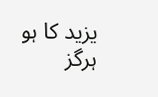یزید کا ہو
ہرگز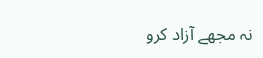نہ مجھے آزاد کرو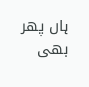ہاں پھر بھی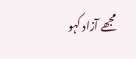مجھے آزاد کہو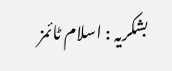بشکریہ : اسلام ٹائمز